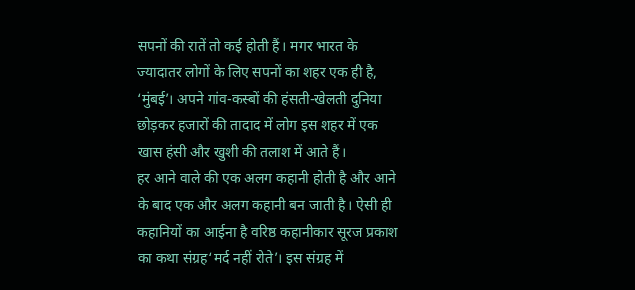सपनों की रातें तो कई होती हैं। मगर भारत के ज्यादातर लोगों के लिए सपनों का शहर एक ही है, ‘मुंबई’। अपने गांव-कस्बों की हंसती-खेलती दुनिया छोड़कर हजारों की तादाद में लोग इस शहर में एक खास हंसी और खुशी की तलाश में आते हैं।
हर आने वाले की एक अलग कहानी होती है और आने के बाद एक और अलग कहानी बन जाती है। ऐसी ही कहानियों का आईना है वरिष्ठ कहानीकार सूरज प्रकाश का कथा संग्रह‘मर्द नहीं रोते’। इस संग्रह में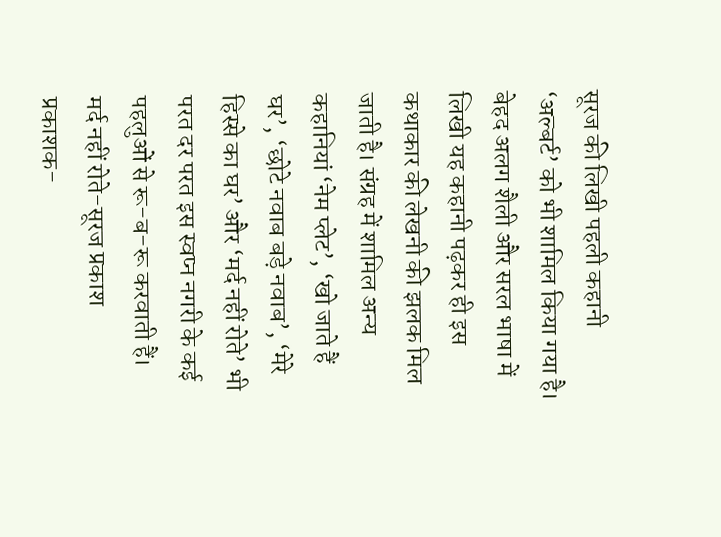सूरज की लिखी पहली कहानी ‘अल्बर्ट’ को भी शामिल किया गया है।
बेहद अलग शैली और सरल भाषा में लिखी यह कहानी पढ़कर ही इस कथाकार की लेखनी की झलक मिल जाती है। संग्रह में शामिल अन्य कहानियां ‘नेम प्लेट’, ‘खो जाते हैं घर’, ‘छोटे नवाब बड़े नवाब’, ‘मेरे हिस्से का घर’ और ‘मर्द नहीं रोते’ भी परत दर परत इस स्वप्न नगरी के कई पहलुओं से रू-ब-रू करवाती हैं।
मर्द नहीं रोते-सूरज प्रकाश
प्रकाशक-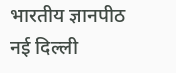भारतीय ज्ञानपीठ
नई दिल्ली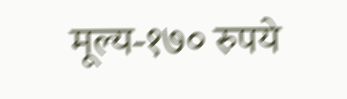मूल्य-१७० रुपये